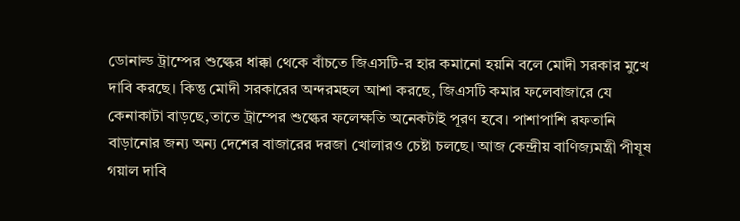ডোনাল্ড ট্রাম্পের শুল্কের ধাক্কা থেকে বাঁচতে জিএসটি-র হার কমানো হয়নি বলে মোদী সরকার মুখে দাবি করছে। কিন্তু মোদী সরকারের অন্দরমহল আশা করছে, জিএসটি কমার ফলেবাজারে যে কেনাকাটা বাড়ছে,তাতে ট্রাম্পের শুল্কের ফলেক্ষতি অনেকটাই পূরণ হবে। পাশাপাশি রফতানি বাড়ানোর জন্য অন্য দেশের বাজারের দরজা খোলারও চেষ্টা চলছে। আজ কেন্দ্রীয় বাণিজ্যমন্ত্রী পীযূষ গয়াল দাবি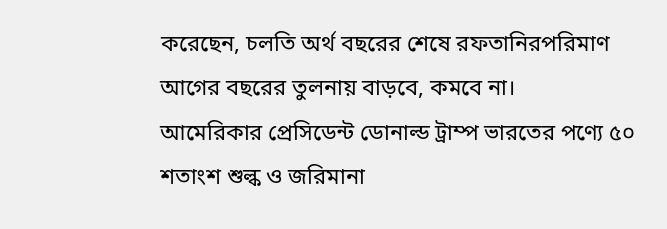করেছেন, চলতি অর্থ বছরের শেষে রফতানিরপরিমাণ আগের বছরের তুলনায় বাড়বে, কমবে না।
আমেরিকার প্রেসিডেন্ট ডোনাল্ড ট্রাম্প ভারতের পণ্যে ৫০ শতাংশ শুল্ক ও জরিমানা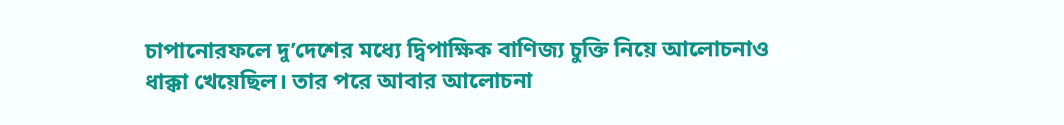চাপানোরফলে দু’দেশের মধ্যে দ্বিপাক্ষিক বাণিজ্য চুক্তি নিয়ে আলোচনাও ধাক্কা খেয়েছিল। তার পরে আবার আলোচনা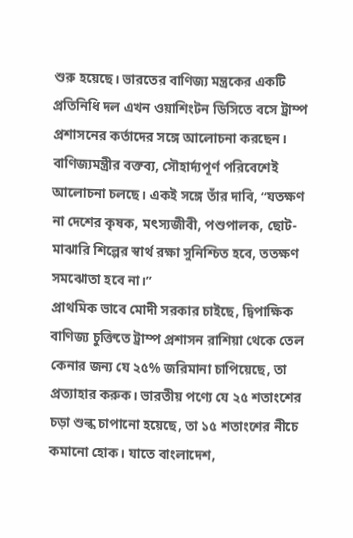শুরু হয়েছে। ভারতের বাণিজ্য মন্ত্রকের একটি প্রতিনিধি দল এখন ওয়াশিংটন ডিসিতে বসে ট্রাম্প প্রশাসনের কর্তাদের সঙ্গে আলোচনা করছেন। বাণিজ্যমন্ত্রীর বক্তব্য, সৌহার্দ্যপূর্ণ পরিবেশেই আলোচনা চলছে। একই সঙ্গে তাঁর দাবি, ‘‘যতক্ষণ না দেশের কৃষক, মৎস্যজীবী, পশুপালক, ছোট-মাঝারি শিল্পের স্বার্থ রক্ষা সুনিশ্চিত হবে, ততক্ষণ সমঝোতা হবে না।’’
প্রাথমিক ভাবে মোদী সরকার চাইছে, দ্বিপাক্ষিক বাণিজ্য চুক্তিতে ট্রাম্প প্রশাসন রাশিয়া থেকে তেল কেনার জন্য যে ২৫% জরিমানা চাপিয়েছে, তা প্রত্যাহার করুক। ভারতীয় পণ্যে যে ২৫ শতাংশের চড়া শুল্ক চাপানো হয়েছে, তা ১৫ শতাংশের নীচে কমানো হোক। যাতে বাংলাদেশ,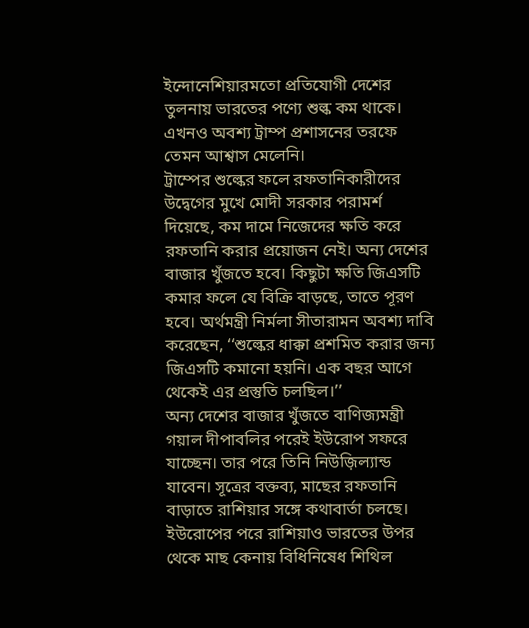ইন্দোনেশিয়ারমতো প্রতিযোগী দেশের তুলনায় ভারতের পণ্যে শুল্ক কম থাকে। এখনও অবশ্য ট্রাম্প প্রশাসনের তরফে তেমন আশ্বাস মেলেনি।
ট্রাম্পের শুল্কের ফলে রফতানিকারীদের উদ্বেগের মুখে মোদী সরকার পরামর্শ দিয়েছে, কম দামে নিজেদের ক্ষতি করে রফতানি করার প্রয়োজন নেই। অন্য দেশের বাজার খুঁজতে হবে। কিছুটা ক্ষতি জিএসটি কমার ফলে যে বিক্রি বাড়ছে, তাতে পূরণ হবে। অর্থমন্ত্রী নির্মলা সীতারামন অবশ্য দাবি করেছেন, ‘‘শুল্কের ধাক্কা প্রশমিত করার জন্য জিএসটি কমানো হয়নি। এক বছর আগে থেকেই এর প্রস্তুতি চলছিল।’’
অন্য দেশের বাজার খুঁজতে বাণিজ্যমন্ত্রী গয়াল দীপাবলির পরেই ইউরোপ সফরে যাচ্ছেন। তার পরে তিনি নিউজ়িল্যান্ড যাবেন। সূত্রের বক্তব্য, মাছের রফতানি বাড়াতে রাশিয়ার সঙ্গে কথাবার্তা চলছে। ইউরোপের পরে রাশিয়াও ভারতের উপর থেকে মাছ কেনায় বিধিনিষেধ শিথিল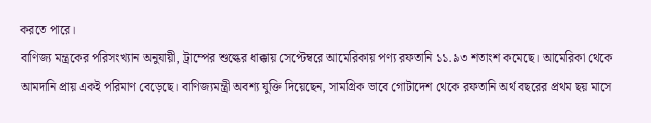করতে পারে।
বাণিজ্য মন্ত্রকের পরিসংখ্যান অনুযায়ী, ট্রাম্পের শুল্কের ধাক্কায় সেপ্টেম্বরে আমেরিকায় পণ্য রফতানি ১১.৯৩ শতাংশ কমেছে। আমেরিকা থেকে আমদানি প্রায় একই পরিমাণ বেড়েছে। বাণিজ্যমন্ত্রী অবশ্য যুক্তি দিয়েছেন, সামগ্রিক ভাবে গোটাদেশ থেকে রফতানি অর্থ বছরের প্রথম ছয় মাসে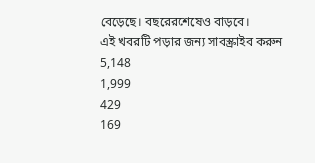বেড়েছে। বছরেরশেষেও বাড়বে।
এই খবরটি পড়ার জন্য সাবস্ক্রাইব করুন
5,148
1,999
429
169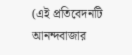(এই প্রতিবেদনটি আনন্দবাজার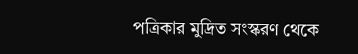পত্রিকার মুদ্রিত সংস্করণ থেকে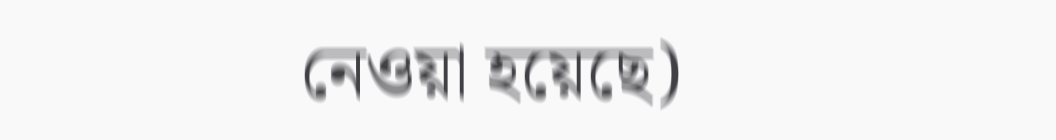নেওয়া হয়েছে)